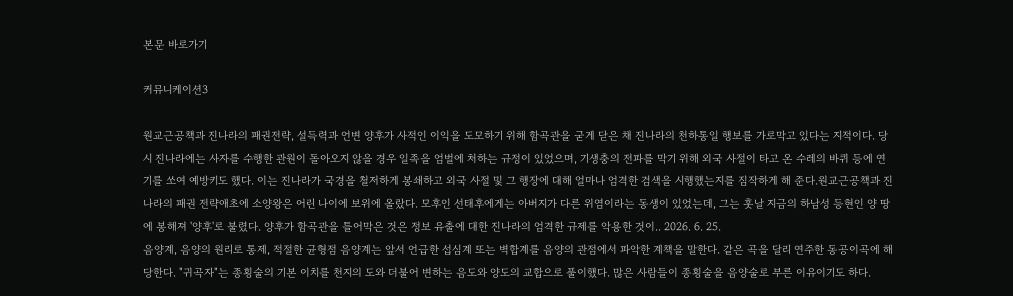본문 바로가기

커뮤니케이션3

원교근공책과 진나라의 패권전략, 설득력과 언변 양후가 사적인 이익을 도모하기 위해 함곡관을 굳게 닫은 채 진나라의 천하통일 행보를 가로막고 있다는 지적이다. 당시 진나라에는 사자를 수행한 관원이 돌아오지 않을 경우 일족을 엄벌에 처하는 규정이 있었으며, 기생충의 전파를 막기 위해 외국 사절이 타고 온 수레의 바퀴 등에 연기를 쏘여 예방키도 했다. 이는 진나라가 국경을 철저하게 봉쇄하고 외국 사절 및 그 행장에 대해 얼마나 엄격한 검색을 시행했는지를 짐작하게 해 준다.원교근공책과 진나라의 패권 전략애초에 소양왕은 어린 나이에 보위에 올랐다. 모후인 선태후에게는 아버지가 다른 위염이라는 동생이 있었는데, 그는 훗날 지금의 하남성 등현인 양 땅에 봉해져 '양후'로 불렸다. 양후가 함곡관을 틀어막은 것은 정보 유출에 대한 진나라의 엄격한 규제를 악용한 것이.. 2026. 6. 25.
음양계, 음양의 원리로 통제, 적절한 균형점 음양계는 앞서 언급한 섭심계 또는 벽합계를 음양의 관점에서 파악한 계책을 말한다. 같은 곡을 달리 연주한 동공이곡에 해당한다. "귀곡자"는 종횡술의 기본 이치를 천지의 도와 더불어 변하는 음도와 양도의 교합으로 풀이했다. 많은 사람들이 종횡술을 음양술로 부른 이유이기도 하다.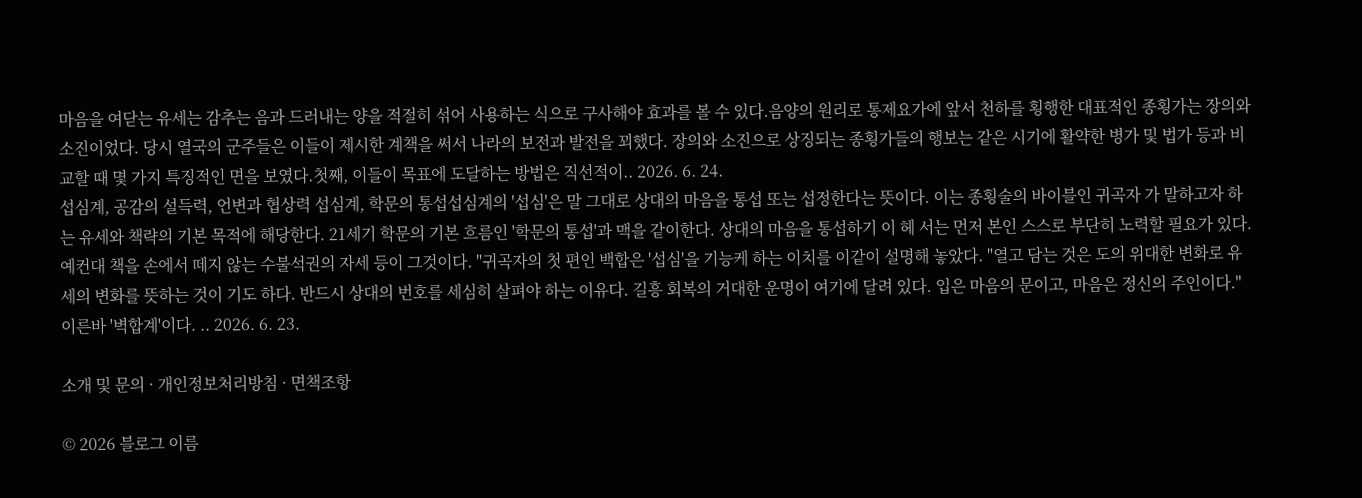마음을 여닫는 유세는 감추는 음과 드러내는 양을 적절히 섞어 사용하는 식으로 구사해야 효과를 볼 수 있다.음양의 원리로 통제요가에 앞서 천하를 횡행한 대표적인 종횡가는 장의와 소진이었다. 당시 열국의 군주들은 이들이 제시한 계책을 써서 나라의 보전과 발전을 꾀했다. 장의와 소진으로 상징되는 종횡가들의 행보는 같은 시기에 활약한 병가 및 법가 등과 비교할 때 몇 가지 특징적인 면을 보였다.첫째, 이들이 목표에 도달하는 방법은 직선적이.. 2026. 6. 24.
섭심계, 공감의 설득력, 언변과 협상력 섭심계, 학문의 통섭섭심계의 '섭심'은 말 그대로 상대의 마음을 통섭 또는 섭정한다는 뜻이다. 이는 종횡술의 바이블인 귀곡자 가 말하고자 하는 유세와 책략의 기본 목적에 해당한다. 21세기 학문의 기본 흐름인 '학문의 통섭'과 맥을 같이한다. 상대의 마음을 통섭하기 이 헤 서는 먼저 본인 스스로 부단히 노력할 필요가 있다. 예컨대 책을 손에서 떼지 않는 수불석권의 자세 등이 그것이다. "귀곡자의 첫 편인 백합은 '섭심'을 기능케 하는 이치를 이같이 설명해 놓았다. "열고 담는 것은 도의 위대한 변화로 유세의 변화를 뜻하는 것이 기도 하다. 반드시 상대의 번호를 세심히 살펴야 하는 이유다. 길흥 회복의 거대한 운명이 여기에 달려 있다. 입은 마음의 문이고, 마음은 정신의 주인이다."이른바 '벽합계'이다. .. 2026. 6. 23.

소개 및 문의 · 개인정보처리방침 · 면책조항

© 2026 블로그 이름